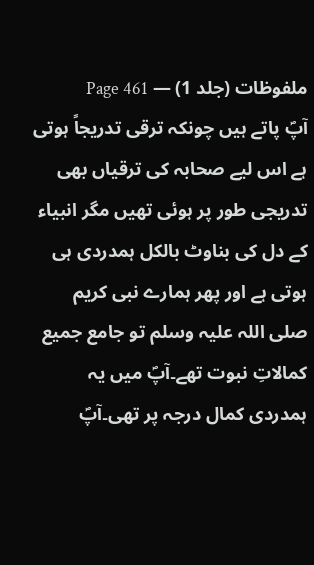ملفوظات (جلد 1) — Page 461
آپؐ پاتے ہیں چونکہ ترقی تدریجاً ہوتی ہے اس لیے صحابہ کی ترقیاں بھی تدریجی طور پر ہوئی تھیں مگر انبیاء کے دل کی بناوٹ بالکل ہمدردی ہی ہوتی ہے اور پھر ہمارے نبی کریم صلی اللہ علیہ وسلم تو جامع جمیع کمالاتِ نبوت تھے۔آپؐ میں یہ ہمدردی کمال درجہ پر تھی۔آپؐ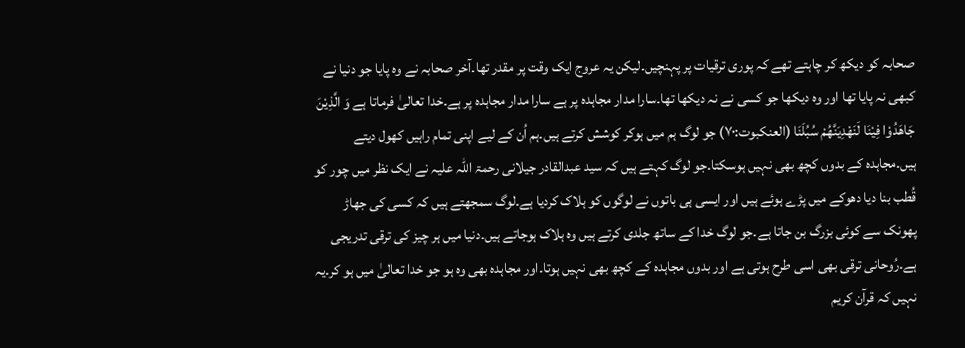صحابہ کو دیکھ کر چاہتے تھے کہ پوری ترقیات پر پہنچیں۔لیکن یہ عروج ایک وقت پر مقدر تھا۔آخر صحابہ نے وہ پایا جو دنیا نے کبھی نہ پایا تھا اور وہ دیکھا جو کسی نے نہ دیکھا تھا۔سارا مدار مجاہدہ پر ہے سارا مدار مجاہدہ پر ہے۔خدا تعالیٰ فرماتا ہے وَ الَّذِيْنَ جَاهَدُوْا فِيْنَا لَنَهْدِيَنَّهُمْ سُبُلَنَا (العنکبوت:۷۰) جو لوگ ہم میں ہوکر کوشش کرتے ہیں۔ہم اُن کے لیے اپنی تمام راہیں کھول دیتے ہیں۔مجاہدہ کے بدوں کچھ بھی نہیں ہوسکتا۔جو لوگ کہتے ہیں کہ سید عبدالقادر جیلانی رحمۃ اللہ علیہ نے ایک نظر میں چور کو قُطب بنا دیا دھوکے میں پڑے ہوئے ہیں اور ایسی ہی باتوں نے لوگوں کو ہلاک کردیا ہے۔لوگ سمجھتے ہیں کہ کسی کی جھاڑ پھونک سے کوئی بزرگ بن جاتا ہے۔جو لوگ خدا کے ساتھ جلدی کرتے ہیں وہ ہلاک ہوجاتے ہیں۔دنیا میں ہر چیز کی ترقی تدریجی ہے۔رُوحانی ترقی بھی اسی طرح ہوتی ہے اور بدوں مجاہدہ کے کچھ بھی نہیں ہوتا۔اور مجاہدہ بھی وہ ہو جو خدا تعالیٰ میں ہو کر۔یہ نہیں کہ قرآن کریم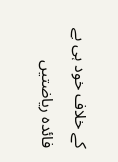کے خلاف خود ہی بے فائدہ ریاضتیں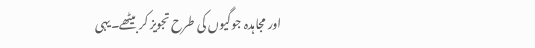اور مجاہدہ جوگیوں کی طرح تجویز کر بیٹھے۔یہی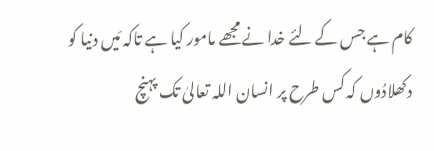کام ہے جس کے لئے خدا نے مجھے مامور کیا ہے تاکہ مَیں دنیا کو دکھلادُوں کہ کس طرح پر انسان اللہ تعالیٰ تک پہنچ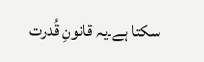سکتا ہے۔یہ قانونِ قُدرت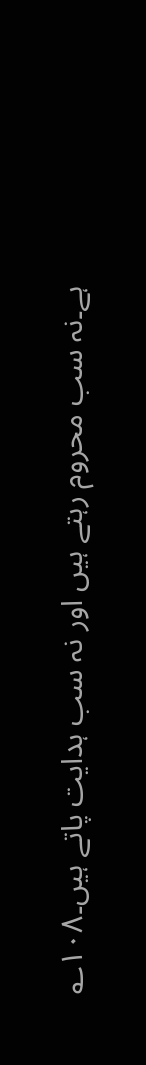ہے۔نہ سب محروم رہتے ہیں اور نہ سب ہدایت پاتے ہیں۔۱۰۸؎